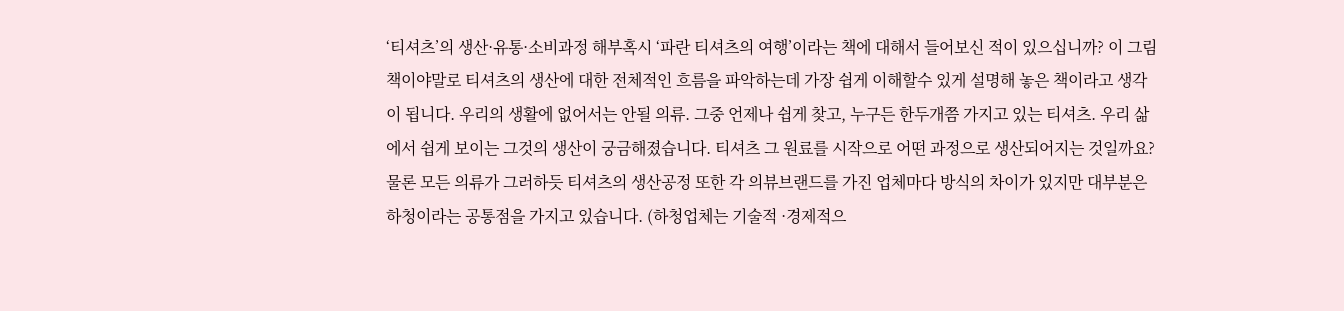‘티셔츠’의 생산·유통·소비과정 해부혹시 ‘파란 티셔츠의 여행’이라는 책에 대해서 들어보신 적이 있으십니까? 이 그림책이야말로 티셔츠의 생산에 대한 전체적인 흐름을 파악하는데 가장 쉽게 이해할수 있게 설명해 놓은 책이라고 생각이 됩니다. 우리의 생활에 없어서는 안될 의류. 그중 언제나 쉽게 찾고, 누구든 한두개쯤 가지고 있는 티셔츠. 우리 삶에서 쉽게 보이는 그것의 생산이 궁금해졌습니다. 티셔츠 그 원료를 시작으로 어떤 과정으로 생산되어지는 것일까요?물론 모든 의류가 그러하듯 티셔츠의 생산공정 또한 각 의뷰브랜드를 가진 업체마다 방식의 차이가 있지만 대부분은 하청이라는 공통점을 가지고 있습니다. (하청업체는 기술적 ·경제적으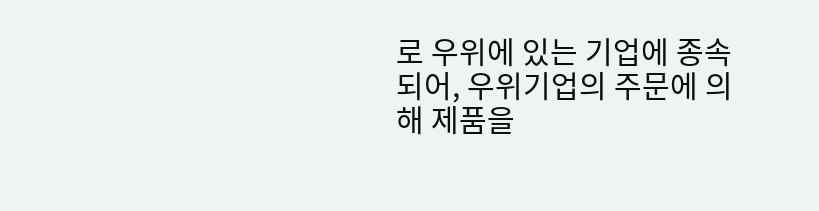로 우위에 있는 기업에 종속되어, 우위기업의 주문에 의해 제품을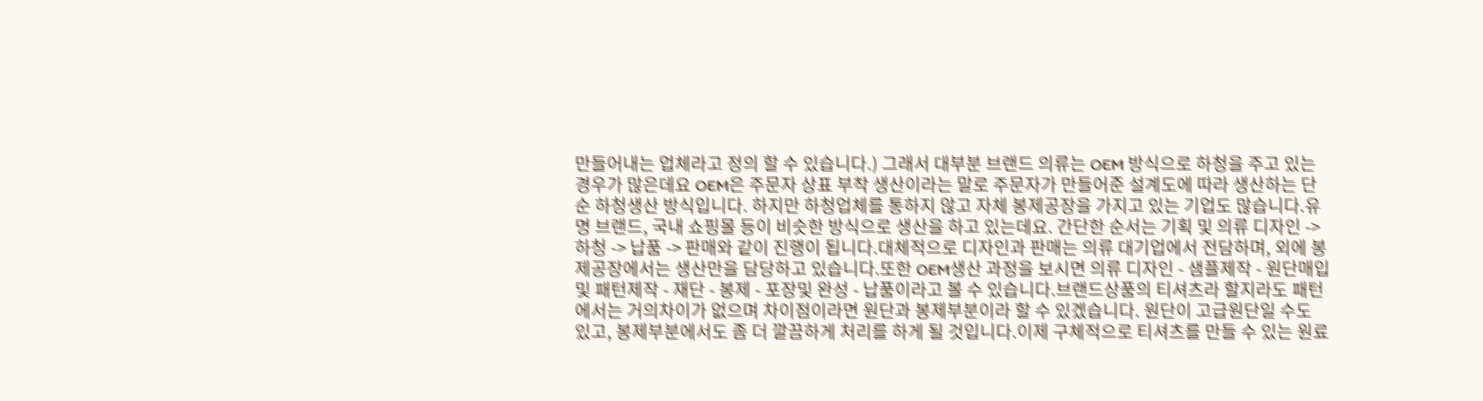만들어내는 업체라고 정의 할 수 있습니다.) 그래서 대부분 브랜드 의류는 OEM 방식으로 하청을 주고 있는 경우가 많은데요 OEM은 주문자 상표 부착 생산이라는 말로 주문자가 만들어준 설계도에 따라 생산하는 단순 하청생산 방식입니다. 하지만 하청업체를 통하지 않고 자체 봉제공장을 가지고 있는 기업도 많습니다.유명 브랜드, 국내 쇼핑몰 등이 비슷한 방식으로 생산을 하고 있는데요. 간단한 순서는 기획 및 의류 디자인 -> 하청 -> 납품 -> 판매와 같이 진행이 됩니다.대체적으로 디자인과 판매는 의류 대기업에서 전담하며, 외에 봉제공장에서는 생산만을 담당하고 있습니다.또한 OEM생산 과정을 보시면 의류 디자인 - 샘플제작 - 원단매입 및 패턴제작 - 재단 - 봉제 - 포장및 완성 - 납품이라고 볼 수 있습니다.브랜드상품의 티셔츠라 할지라도 패턴에서는 거의차이가 없으며 차이점이라면 원단과 봉제부분이라 할 수 있겠습니다. 원단이 고급원단일 수도 있고, 봉제부분에서도 좀 더 깔끔하게 처리를 하게 될 것입니다.이제 구체적으로 티셔츠를 만들 수 있는 원료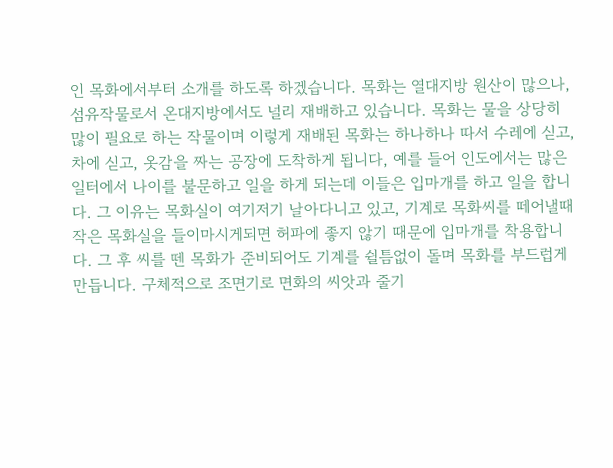인 목화에서부터 소개를 하도록 하겠습니다. 목화는 열대지방 원산이 많으나, 섬유작물로서 온대지방에서도 널리 재배하고 있습니다. 목화는 물을 상당히 많이 필요로 하는 작물이며 이렇게 재배된 목화는 하나하나 따서 수레에 싣고, 차에 싣고, 옷감을 짜는 공장에 도착하게 됩니다, 예를 들어 인도에서는 많은 일터에서 나이를 불문하고 일을 하게 되는데 이들은 입마개를 하고 일을 합니다. 그 이유는 목화실이 여기저기 날아다니고 있고, 기계로 목화씨를 떼어낼때 작은 목화실을 들이마시게되면 허파에 좋지 않기 때문에 입마개를 착용합니다. 그 후 씨를 뗀 목화가 준비되어도 기계를 쉴틈없이 돌며 목화를 부드럽게 만듭니다. 구체적으로 조면기로 면화의 씨앗과 줄기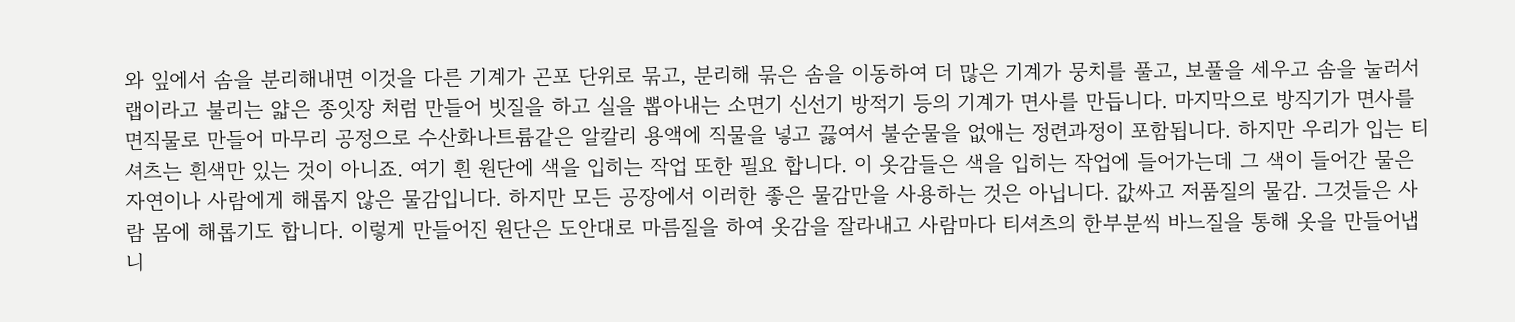와 잎에서 솜을 분리해내면 이것을 다른 기계가 곤포 단위로 묶고, 분리해 묶은 솜을 이동하여 더 많은 기계가 뭉치를 풀고, 보풀을 세우고 솜을 눌러서 랩이라고 불리는 얇은 종잇장 처럼 만들어 빗질을 하고 실을 뽑아내는 소면기 신선기 방적기 등의 기계가 면사를 만듭니다. 마지막으로 방직기가 면사를 면직물로 만들어 마무리 공정으로 수산화나트륨같은 알칼리 용액에 직물을 넣고 끓여서 불순물을 없애는 정련과정이 포함됩니다. 하지만 우리가 입는 티셔츠는 흰색만 있는 것이 아니죠. 여기 흰 원단에 색을 입히는 작업 또한 필요 합니다. 이 옷감들은 색을 입히는 작업에 들어가는데 그 색이 들어간 물은 자연이나 사람에게 해롭지 않은 물감입니다. 하지만 모든 공장에서 이러한 좋은 물감만을 사용하는 것은 아닙니다. 값싸고 저품질의 물감. 그것들은 사람 몸에 해롭기도 합니다. 이렇게 만들어진 원단은 도안대로 마름질을 하여 옷감을 잘라내고 사람마다 티셔츠의 한부분씩 바느질을 통해 옷을 만들어냅니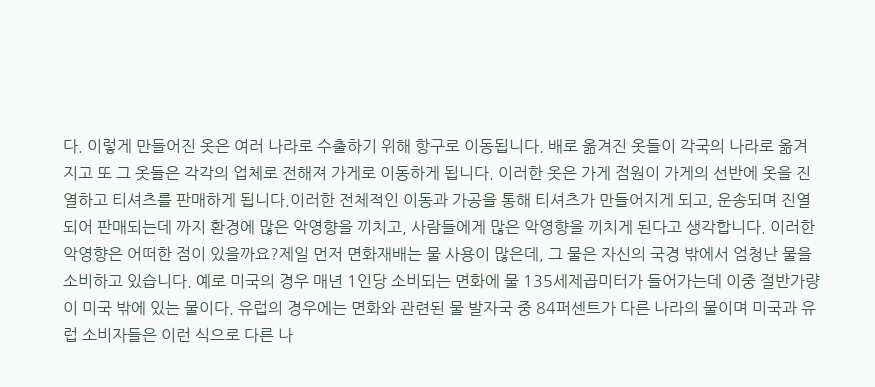다. 이렇게 만들어진 옷은 여러 나라로 수출하기 위해 항구로 이동됩니다. 배로 옮겨진 옷들이 각국의 나라로 옮겨지고 또 그 옷들은 각각의 업체로 전해져 가게로 이동하게 됩니다. 이러한 옷은 가게 점원이 가게의 선반에 옷을 진열하고 티셔츠를 판매하게 됩니다.이러한 전체적인 이동과 가공을 통해 티셔츠가 만들어지게 되고, 운송되며 진열되어 판매되는데 까지 환경에 많은 악영향을 끼치고, 사람들에게 많은 악영향을 끼치게 된다고 생각합니다. 이러한 악영향은 어떠한 점이 있을까요?제일 먼저 면화재배는 물 사용이 많은데, 그 물은 자신의 국경 밖에서 엄청난 물을 소비하고 있습니다. 예로 미국의 경우 매년 1인당 소비되는 면화에 물 135세제곱미터가 들어가는데 이중 절반가량이 미국 밖에 있는 물이다. 유럽의 경우에는 면화와 관련된 물 발자국 중 84퍼센트가 다른 나라의 물이며 미국과 유럽 소비자들은 이런 식으로 다른 나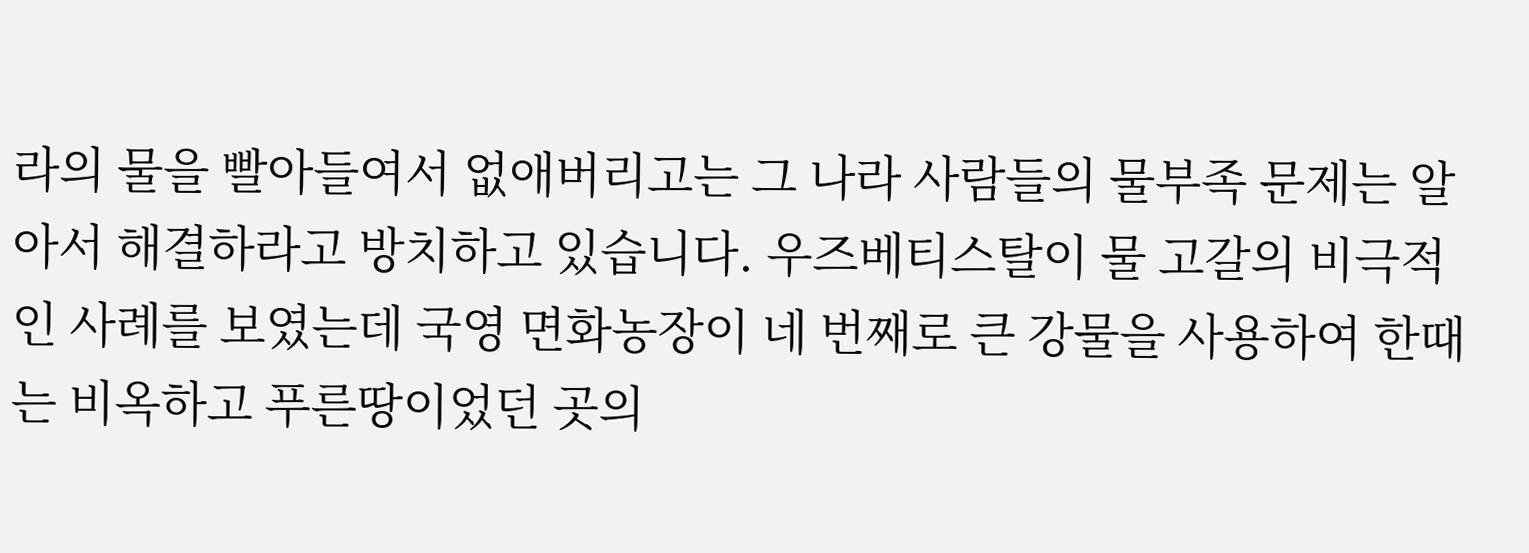라의 물을 빨아들여서 없애버리고는 그 나라 사람들의 물부족 문제는 알아서 해결하라고 방치하고 있습니다. 우즈베티스탈이 물 고갈의 비극적인 사례를 보였는데 국영 면화농장이 네 번째로 큰 강물을 사용하여 한때는 비옥하고 푸른땅이었던 곳의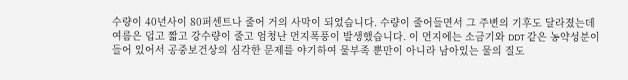수량이 40년사이 80퍼센트나 줄어 거의 사막이 되었습니다. 수량이 줄어들면서 그 주변의 기후도 달라졌는데 여름은 덥고 짧고 강수량이 줄고 엄청난 먼지폭풍이 발생했습니다. 이 먼지에는 소금기와 DDT 같은 농약성분이 들어 있어서 공중보건상의 심각한 문제를 야기하여 물부족 뿐만이 아니라 남아있는 물의 질도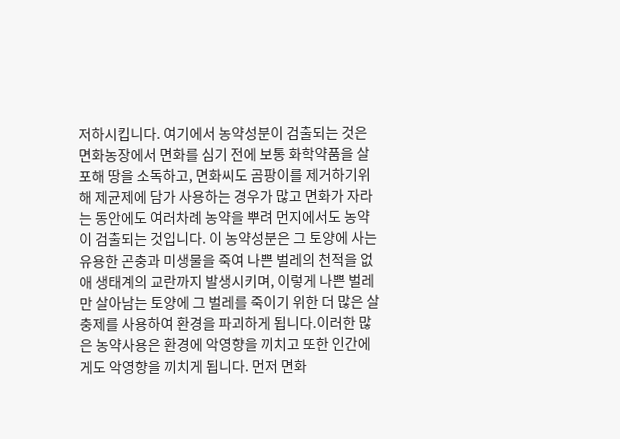저하시킵니다. 여기에서 농약성분이 검출되는 것은 면화농장에서 면화를 심기 전에 보통 화학약품을 살포해 땅을 소독하고, 면화씨도 곰팡이를 제거하기위해 제균제에 담가 사용하는 경우가 많고 면화가 자라는 동안에도 여러차례 농약을 뿌려 먼지에서도 농약이 검출되는 것입니다. 이 농약성분은 그 토양에 사는 유용한 곤충과 미생물을 죽여 나쁜 벌레의 천적을 없애 생태계의 교란까지 발생시키며, 이렇게 나쁜 벌레만 살아남는 토양에 그 벌레를 죽이기 위한 더 많은 살충제를 사용하여 환경을 파괴하게 됩니다.이러한 많은 농약사용은 환경에 악영향을 끼치고 또한 인간에게도 악영향을 끼치게 됩니다. 먼저 면화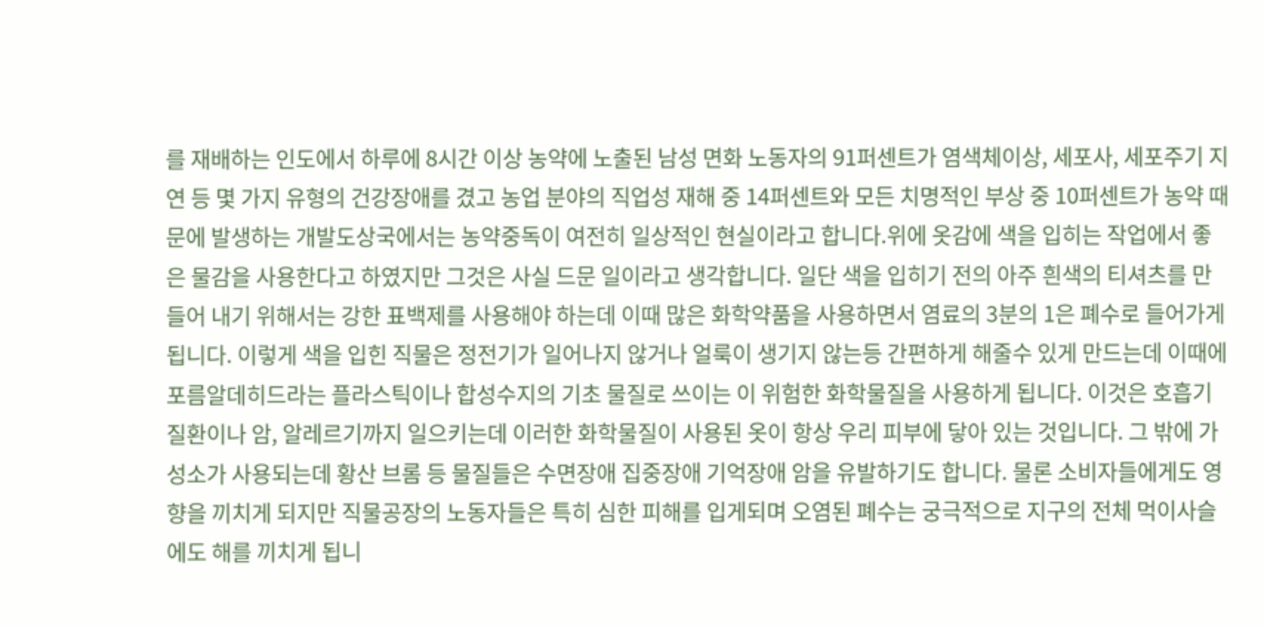를 재배하는 인도에서 하루에 8시간 이상 농약에 노출된 남성 면화 노동자의 91퍼센트가 염색체이상, 세포사, 세포주기 지연 등 몇 가지 유형의 건강장애를 겼고 농업 분야의 직업성 재해 중 14퍼센트와 모든 치명적인 부상 중 10퍼센트가 농약 때문에 발생하는 개발도상국에서는 농약중독이 여전히 일상적인 현실이라고 합니다.위에 옷감에 색을 입히는 작업에서 좋은 물감을 사용한다고 하였지만 그것은 사실 드문 일이라고 생각합니다. 일단 색을 입히기 전의 아주 흰색의 티셔츠를 만들어 내기 위해서는 강한 표백제를 사용해야 하는데 이때 많은 화학약품을 사용하면서 염료의 3분의 1은 폐수로 들어가게 됩니다. 이렇게 색을 입힌 직물은 정전기가 일어나지 않거나 얼룩이 생기지 않는등 간편하게 해줄수 있게 만드는데 이때에 포름알데히드라는 플라스틱이나 합성수지의 기초 물질로 쓰이는 이 위험한 화학물질을 사용하게 됩니다. 이것은 호흡기 질환이나 암, 알레르기까지 일으키는데 이러한 화학물질이 사용된 옷이 항상 우리 피부에 닿아 있는 것입니다. 그 밖에 가성소가 사용되는데 황산 브롬 등 물질들은 수면장애 집중장애 기억장애 암을 유발하기도 합니다. 물론 소비자들에게도 영향을 끼치게 되지만 직물공장의 노동자들은 특히 심한 피해를 입게되며 오염된 폐수는 궁극적으로 지구의 전체 먹이사슬에도 해를 끼치게 됩니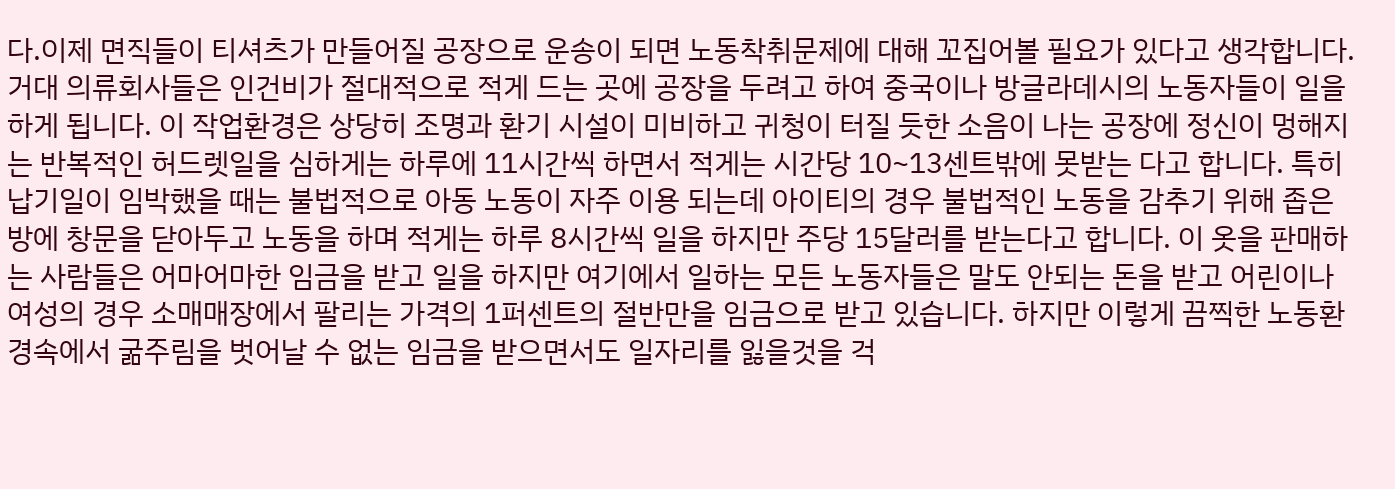다.이제 면직들이 티셔츠가 만들어질 공장으로 운송이 되면 노동착취문제에 대해 꼬집어볼 필요가 있다고 생각합니다. 거대 의류회사들은 인건비가 절대적으로 적게 드는 곳에 공장을 두려고 하여 중국이나 방글라데시의 노동자들이 일을 하게 됩니다. 이 작업환경은 상당히 조명과 환기 시설이 미비하고 귀청이 터질 듯한 소음이 나는 공장에 정신이 멍해지는 반복적인 허드렛일을 심하게는 하루에 11시간씩 하면서 적게는 시간당 10~13센트밖에 못받는 다고 합니다. 특히 납기일이 임박했을 때는 불법적으로 아동 노동이 자주 이용 되는데 아이티의 경우 불법적인 노동을 감추기 위해 좁은 방에 창문을 닫아두고 노동을 하며 적게는 하루 8시간씩 일을 하지만 주당 15달러를 받는다고 합니다. 이 옷을 판매하는 사람들은 어마어마한 임금을 받고 일을 하지만 여기에서 일하는 모든 노동자들은 말도 안되는 돈을 받고 어린이나 여성의 경우 소매매장에서 팔리는 가격의 1퍼센트의 절반만을 임금으로 받고 있습니다. 하지만 이렇게 끔찍한 노동환경속에서 굶주림을 벗어날 수 없는 임금을 받으면서도 일자리를 잃을것을 걱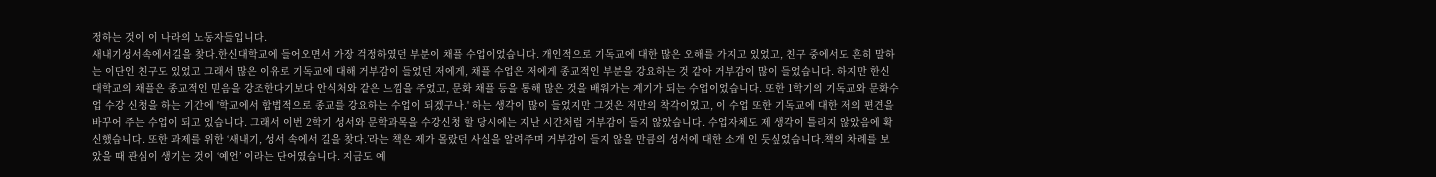정하는 것이 이 나라의 노동자들입니다.
새내기성서속에서길을 찾다.한신대학교에 들어오면서 가장 걱정하였던 부분이 채플 수업이었습니다. 개인적으로 기독교에 대한 많은 오해를 가지고 있었고, 친구 중에서도 흔히 말하는 이단인 친구도 있었고 그래서 많은 이유로 기독교에 대해 거부감이 들었던 저에게, 채플 수업은 저에게 종교적인 부분을 강요하는 것 같아 거부감이 많이 들었습니다. 하지만 한신대학교의 채플은 종교적인 믿음을 강조한다기보다 안식처와 같은 느낌을 주었고, 문화 채플 등을 통해 많은 것을 배워가는 계기가 되는 수업이었습니다. 또한 1학기의 기독교와 문화수업 수강 신청을 하는 기간에 '학교에서 합법적으로 종교를 강요하는 수업이 되겠구나.' 하는 생각이 많이 들었지만 그것은 저만의 착각이었고, 이 수업 또한 기독교에 대한 저의 편견을 바꾸어 주는 수업이 되고 있습니다. 그래서 이번 2학기 성서와 문학과목을 수강신청 할 당시에는 지난 시간처럼 거부감이 들지 않았습니다. 수업자체도 제 생각이 틀리지 않았음에 확신했습니다. 또한 과제를 위한 ‘새내기, 성서 속에서 길을 찾다.’라는 책은 제가 몰랐던 사실을 알려주며 거부감이 들지 않을 만큼의 성서에 대한 소개 인 듯싶었습니다.책의 차례를 보았을 때 관심이 생기는 것이 ‘예언’ 이라는 단어였습니다. 지금도 예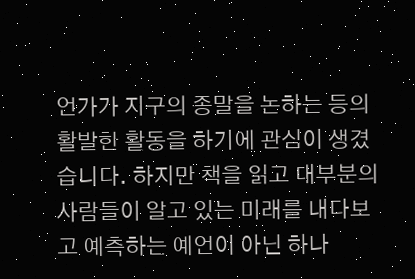언가가 지구의 종말을 논하는 등의 활발한 활동을 하기에 관심이 생겼습니다. 하지만 책을 읽고 대부분의 사람들이 알고 있는 미래를 내다보고 예측하는 예언이 아닌 하나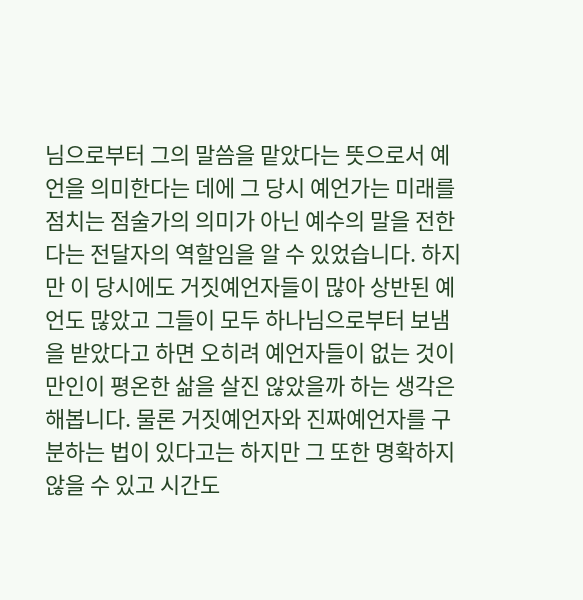님으로부터 그의 말씀을 맡았다는 뜻으로서 예언을 의미한다는 데에 그 당시 예언가는 미래를 점치는 점술가의 의미가 아닌 예수의 말을 전한다는 전달자의 역할임을 알 수 있었습니다. 하지만 이 당시에도 거짓예언자들이 많아 상반된 예언도 많았고 그들이 모두 하나님으로부터 보냄을 받았다고 하면 오히려 예언자들이 없는 것이 만인이 평온한 삶을 살진 않았을까 하는 생각은 해봅니다. 물론 거짓예언자와 진짜예언자를 구분하는 법이 있다고는 하지만 그 또한 명확하지 않을 수 있고 시간도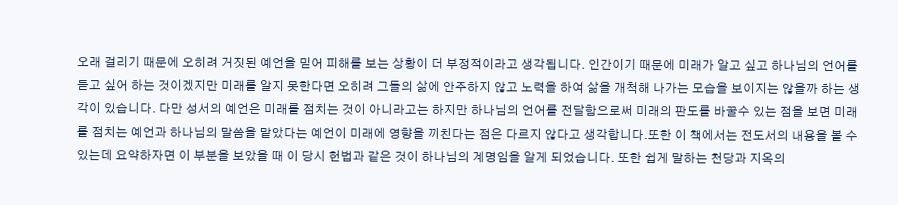오래 걸리기 때문에 오히려 거짓된 예언을 믿어 피해를 보는 상황이 더 부정적이라고 생각됩니다. 인간이기 때문에 미래가 알고 싶고 하나님의 언어를 듣고 싶어 하는 것이겠지만 미래를 알지 못한다면 오히려 그들의 삶에 안주하지 않고 노력을 하여 삶을 개척해 나가는 모습을 보이지는 않을까 하는 생각이 있습니다. 다만 성서의 예언은 미래를 점치는 것이 아니라고는 하지만 하나님의 언어를 전달함으로써 미래의 판도를 바꿀수 있는 점을 보면 미래를 점치는 예언과 하나님의 말씀을 맡았다는 예언이 미래에 영향을 끼친다는 점은 다르지 않다고 생각합니다.또한 이 책에서는 전도서의 내용을 볼 수 있는데 요약하자면 이 부분을 보았을 때 이 당시 헌법과 같은 것이 하나님의 계명임을 알게 되었습니다. 또한 쉽게 말하는 천당과 지옥의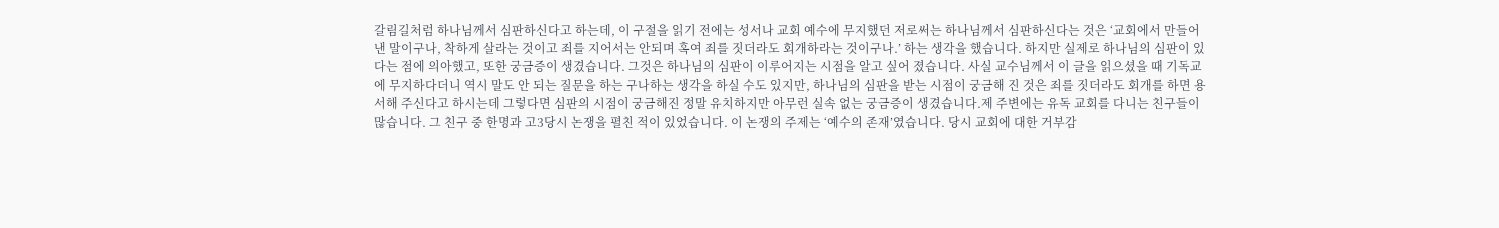갈림길처럼 하나님께서 심판하신다고 하는데, 이 구절을 읽기 전에는 성서나 교회 예수에 무지했던 저로써는 하나님께서 심판하신다는 것은 ‘교회에서 만들어낸 말이구나, 착하게 살라는 것이고 죄를 지어서는 안되며 혹여 죄를 짓더라도 회개하라는 것이구나.’ 하는 생각을 했습니다. 하지만 실제로 하나님의 심판이 있다는 점에 의아했고, 또한 궁금증이 생겼습니다. 그것은 하나님의 심판이 이루어지는 시점을 알고 싶어 졌습니다. 사실 교수님께서 이 글을 읽으셨을 때 기독교에 무지하다더니 역시 말도 안 되는 질문을 하는 구나하는 생각을 하실 수도 있지만, 하나님의 심판을 받는 시점이 궁금해 진 것은 죄를 짓더라도 회개를 하면 용서해 주신다고 하시는데 그렇다면 심판의 시점이 궁금해진 정말 유치하지만 아무런 실속 없는 궁금증이 생겼습니다.제 주변에는 유독 교회를 다니는 친구들이 많습니다. 그 친구 중 한명과 고3당시 논쟁을 펼친 적이 있었습니다. 이 논쟁의 주제는 ‘예수의 존재’였습니다. 당시 교회에 대한 거부감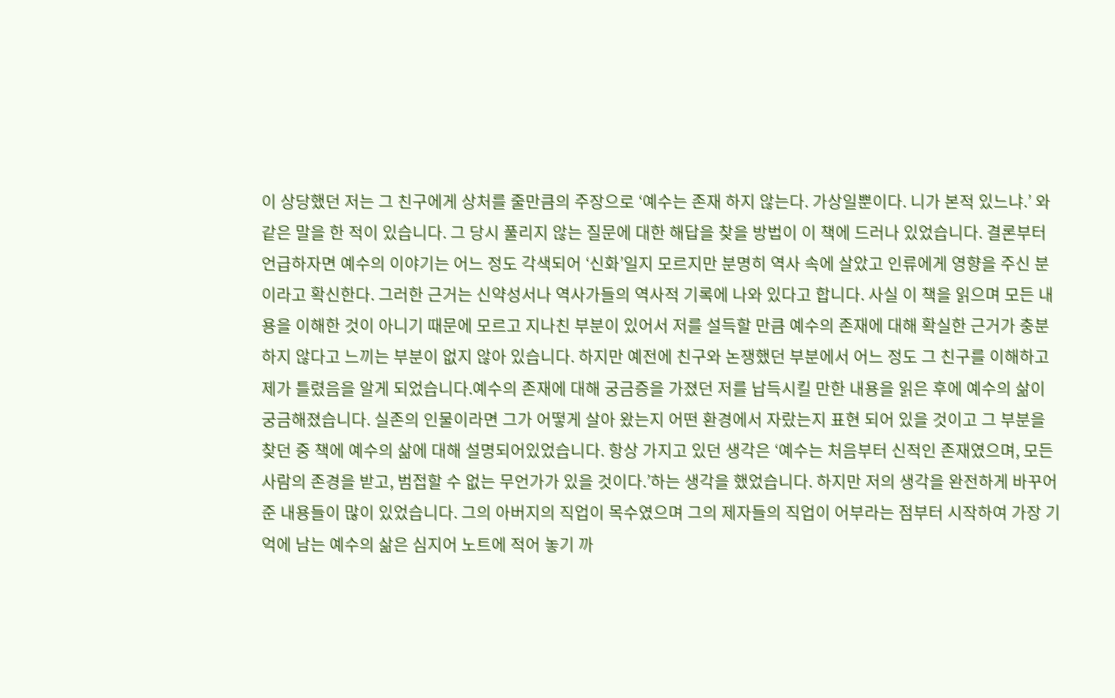이 상당했던 저는 그 친구에게 상처를 줄만큼의 주장으로 ‘예수는 존재 하지 않는다. 가상일뿐이다. 니가 본적 있느냐.’ 와 같은 말을 한 적이 있습니다. 그 당시 풀리지 않는 질문에 대한 해답을 찾을 방법이 이 책에 드러나 있었습니다. 결론부터 언급하자면 예수의 이야기는 어느 정도 각색되어 ‘신화’일지 모르지만 분명히 역사 속에 살았고 인류에게 영향을 주신 분이라고 확신한다. 그러한 근거는 신약성서나 역사가들의 역사적 기록에 나와 있다고 합니다. 사실 이 책을 읽으며 모든 내용을 이해한 것이 아니기 때문에 모르고 지나친 부분이 있어서 저를 설득할 만큼 예수의 존재에 대해 확실한 근거가 충분하지 않다고 느끼는 부분이 없지 않아 있습니다. 하지만 예전에 친구와 논쟁했던 부분에서 어느 정도 그 친구를 이해하고 제가 틀렸음을 알게 되었습니다.예수의 존재에 대해 궁금증을 가졌던 저를 납득시킬 만한 내용을 읽은 후에 예수의 삶이 궁금해졌습니다. 실존의 인물이라면 그가 어떻게 살아 왔는지 어떤 환경에서 자랐는지 표현 되어 있을 것이고 그 부분을 찾던 중 책에 예수의 삶에 대해 설명되어있었습니다. 항상 가지고 있던 생각은 ‘예수는 처음부터 신적인 존재였으며, 모든 사람의 존경을 받고, 범접할 수 없는 무언가가 있을 것이다.’하는 생각을 했었습니다. 하지만 저의 생각을 완전하게 바꾸어준 내용들이 많이 있었습니다. 그의 아버지의 직업이 목수였으며 그의 제자들의 직업이 어부라는 점부터 시작하여 가장 기억에 남는 예수의 삶은 심지어 노트에 적어 놓기 까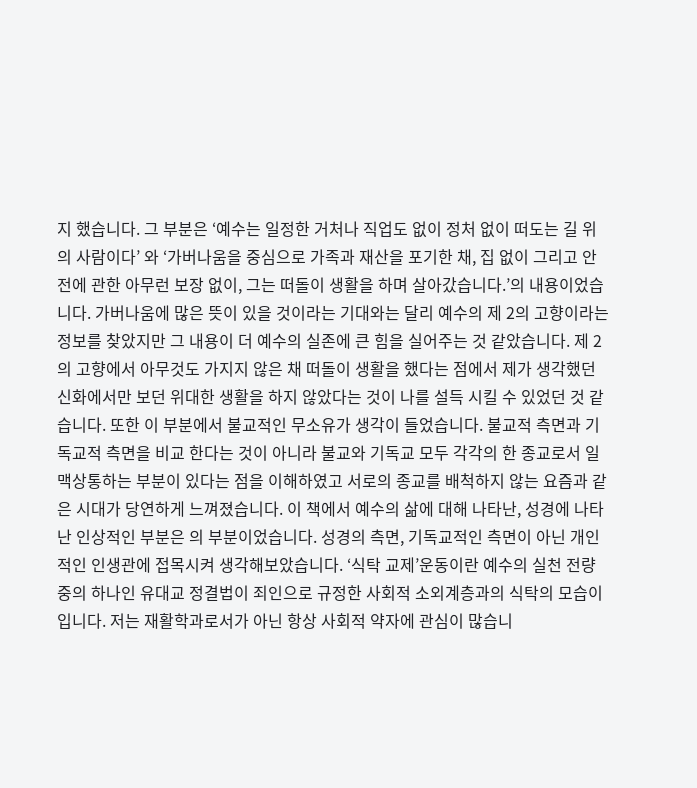지 했습니다. 그 부분은 ‘예수는 일정한 거처나 직업도 없이 정처 없이 떠도는 길 위의 사람이다’ 와 ‘가버나움을 중심으로 가족과 재산을 포기한 채, 집 없이 그리고 안전에 관한 아무런 보장 없이, 그는 떠돌이 생활을 하며 살아갔습니다.’의 내용이었습니다. 가버나움에 많은 뜻이 있을 것이라는 기대와는 달리 예수의 제 2의 고향이라는 정보를 찾았지만 그 내용이 더 예수의 실존에 큰 힘을 실어주는 것 같았습니다. 제 2의 고향에서 아무것도 가지지 않은 채 떠돌이 생활을 했다는 점에서 제가 생각했던 신화에서만 보던 위대한 생활을 하지 않았다는 것이 나를 설득 시킬 수 있었던 것 같습니다. 또한 이 부분에서 불교적인 무소유가 생각이 들었습니다. 불교적 측면과 기독교적 측면을 비교 한다는 것이 아니라 불교와 기독교 모두 각각의 한 종교로서 일맥상통하는 부분이 있다는 점을 이해하였고 서로의 종교를 배척하지 않는 요즘과 같은 시대가 당연하게 느껴졌습니다. 이 책에서 예수의 삶에 대해 나타난, 성경에 나타난 인상적인 부분은 의 부분이었습니다. 성경의 측면, 기독교적인 측면이 아닌 개인적인 인생관에 접목시켜 생각해보았습니다. ‘식탁 교제’운동이란 예수의 실천 전량 중의 하나인 유대교 정결법이 죄인으로 규정한 사회적 소외계층과의 식탁의 모습이입니다. 저는 재활학과로서가 아닌 항상 사회적 약자에 관심이 많습니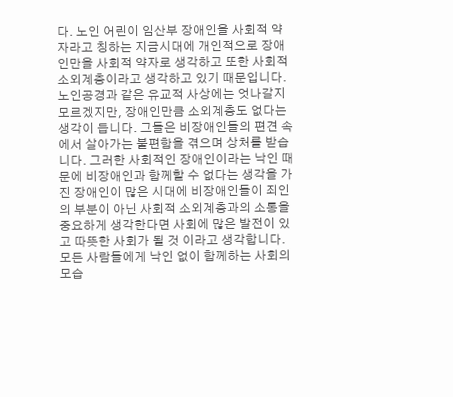다. 노인 어린이 임산부 장애인을 사회적 약자라고 칭하는 지금시대에 개인적으로 장애인만을 사회적 약자로 생각하고 또한 사회적 소외계층이라고 생각하고 있기 때문입니다. 노인공경과 같은 유교적 사상에는 엇나갈지 모르겠지만, 장애인만큼 소외계층도 없다는 생각이 듭니다. 그들은 비장애인들의 편견 속에서 살아가는 불편함을 겪으며 상처를 받습니다. 그러한 사회적인 장애인이라는 낙인 때문에 비장애인과 함께할 수 없다는 생각을 가진 장애인이 많은 시대에 비장애인들이 죄인의 부분이 아닌 사회적 소외계층과의 소통을 중요하게 생각한다면 사회에 많은 발전이 있고 따뜻한 사회가 될 것 이라고 생각합니다. 모든 사람들에게 낙인 없이 함께하는 사회의 모습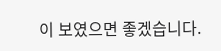이 보였으면 좋겠습니다.